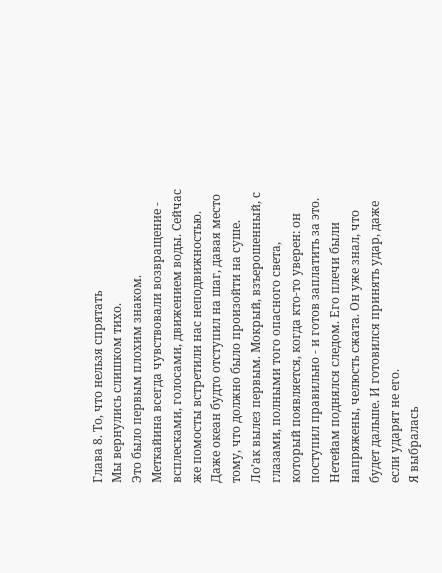Глава 8. То, что нельзя спрятать
Мы вернулись слишком тихо.
Это было первым плохим знаком.
Меткайина всегда чувствовали возвращение - всплесками, голосами, движением воды. Сейчас же помосты встретили нас неподвижностью. Даже океан будто отступил на шаг, давая место тому, что должно было произойти на суше.
Ло’ак вылез первым. Мокрый, взъерошенный, с глазами, полными того опасного света, который появляется, когда кто-то уверен: он поступил правильно - и готов заплатить за это.
Нетейам поднялся следом. Его плечи были напряжены, челюсть сжата. Он уже знал, что будет дальше. И готовился принять удар, даже если ударят не его.
Я выбралась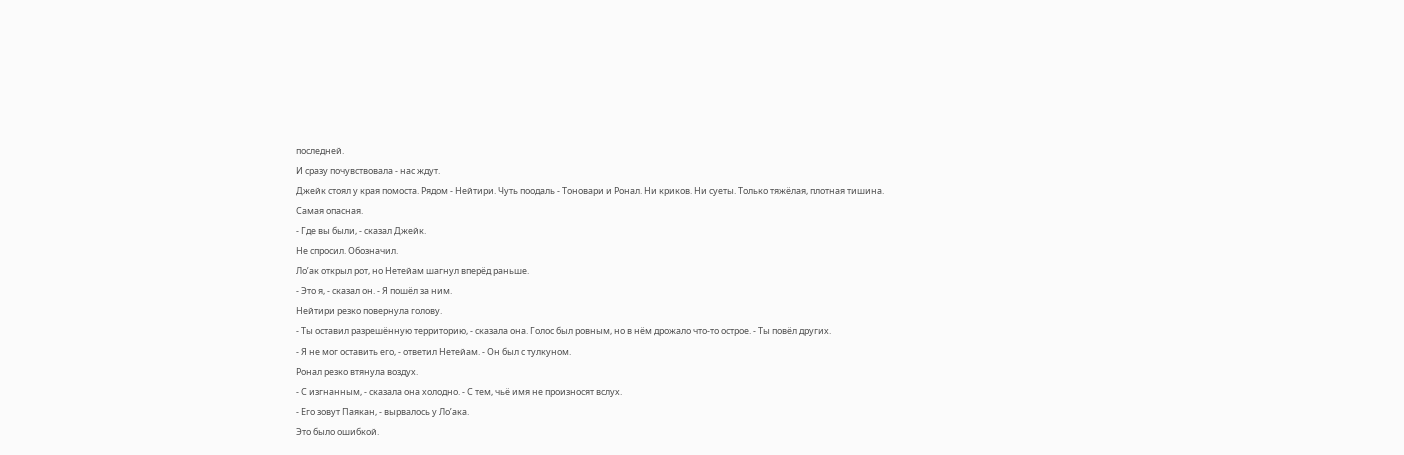последней.
И сразу почувствовала - нас ждут.
Джейк стоял у края помоста. Рядом - Нейтири. Чуть поодаль - Тоновари и Ронал. Ни криков. Ни суеты. Только тяжёлая, плотная тишина.
Самая опасная.
- Где вы были, - сказал Джейк.
Не спросил. Обозначил.
Ло’ак открыл рот, но Нетейам шагнул вперёд раньше.
- Это я, - сказал он. - Я пошёл за ним.
Нейтири резко повернула голову.
- Ты оставил разрешённую территорию, - сказала она. Голос был ровным, но в нём дрожало что-то острое. - Ты повёл других.
- Я не мог оставить его, - ответил Нетейам. - Он был с тулкуном.
Ронал резко втянула воздух.
- С изгнанным, - сказала она холодно. - С тем, чьё имя не произносят вслух.
- Его зовут Паякан, - вырвалось у Ло’ака.
Это было ошибкой.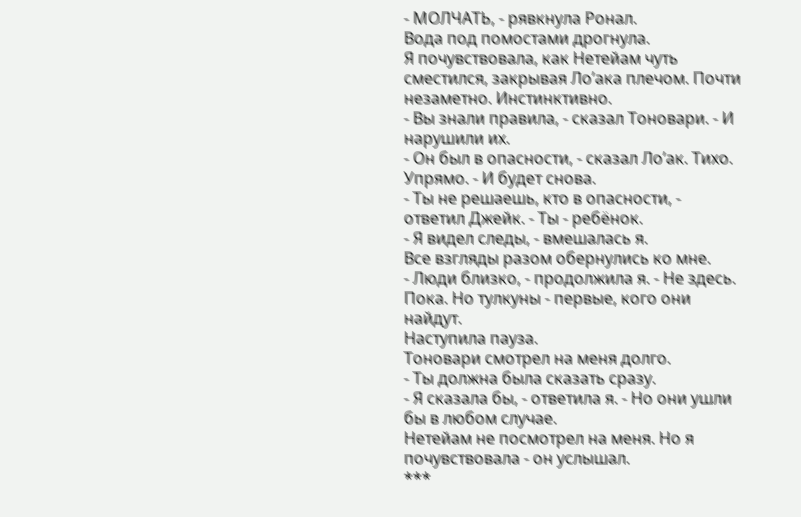- МОЛЧАТЬ, - рявкнула Ронал.
Вода под помостами дрогнула.
Я почувствовала, как Нетейам чуть сместился, закрывая Ло’ака плечом. Почти незаметно. Инстинктивно.
- Вы знали правила, - сказал Тоновари. - И нарушили их.
- Он был в опасности, - сказал Ло’ак. Тихо. Упрямо. - И будет снова.
- Ты не решаешь, кто в опасности, - ответил Джейк. - Ты - ребёнок.
- Я видел следы, - вмешалась я.
Все взгляды разом обернулись ко мне.
- Люди близко, - продолжила я. - Не здесь. Пока. Но тулкуны - первые, кого они найдут.
Наступила пауза.
Тоновари смотрел на меня долго.
- Ты должна была сказать сразу.
- Я сказала бы, - ответила я. - Но они ушли бы в любом случае.
Нетейам не посмотрел на меня. Но я почувствовала - он услышал.
***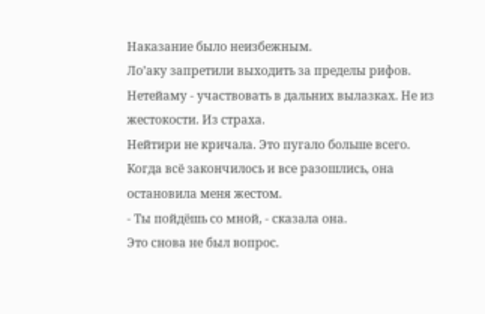Наказание было неизбежным.
Ло’аку запретили выходить за пределы рифов. Нетейаму - участвовать в дальних вылазках. Не из жестокости. Из страха.
Нейтири не кричала. Это пугало больше всего.
Когда всё закончилось и все разошлись, она остановила меня жестом.
- Ты пойдёшь со мной, - сказала она.
Это снова не был вопрос.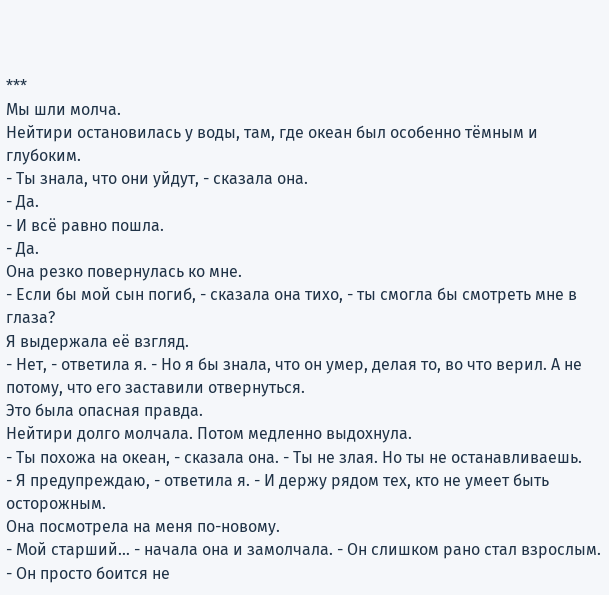***
Мы шли молча.
Нейтири остановилась у воды, там, где океан был особенно тёмным и глубоким.
- Ты знала, что они уйдут, - сказала она.
- Да.
- И всё равно пошла.
- Да.
Она резко повернулась ко мне.
- Если бы мой сын погиб, - сказала она тихо, - ты смогла бы смотреть мне в глаза?
Я выдержала её взгляд.
- Нет, - ответила я. - Но я бы знала, что он умер, делая то, во что верил. А не потому, что его заставили отвернуться.
Это была опасная правда.
Нейтири долго молчала. Потом медленно выдохнула.
- Ты похожа на океан, - сказала она. - Ты не злая. Но ты не останавливаешь.
- Я предупреждаю, - ответила я. - И держу рядом тех, кто не умеет быть осторожным.
Она посмотрела на меня по-новому.
- Мой старший… - начала она и замолчала. - Он слишком рано стал взрослым.
- Он просто боится не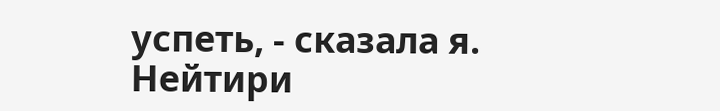успеть, - сказала я.
Нейтири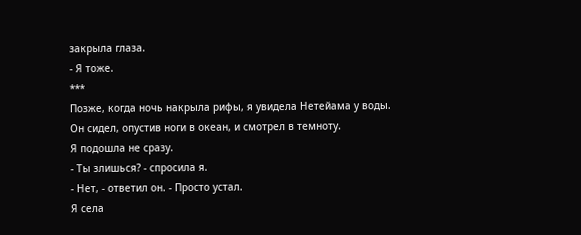закрыла глаза.
- Я тоже.
***
Позже, когда ночь накрыла рифы, я увидела Нетейама у воды.
Он сидел, опустив ноги в океан, и смотрел в темноту.
Я подошла не сразу.
- Ты злишься? - спросила я.
- Нет, - ответил он. - Просто устал.
Я села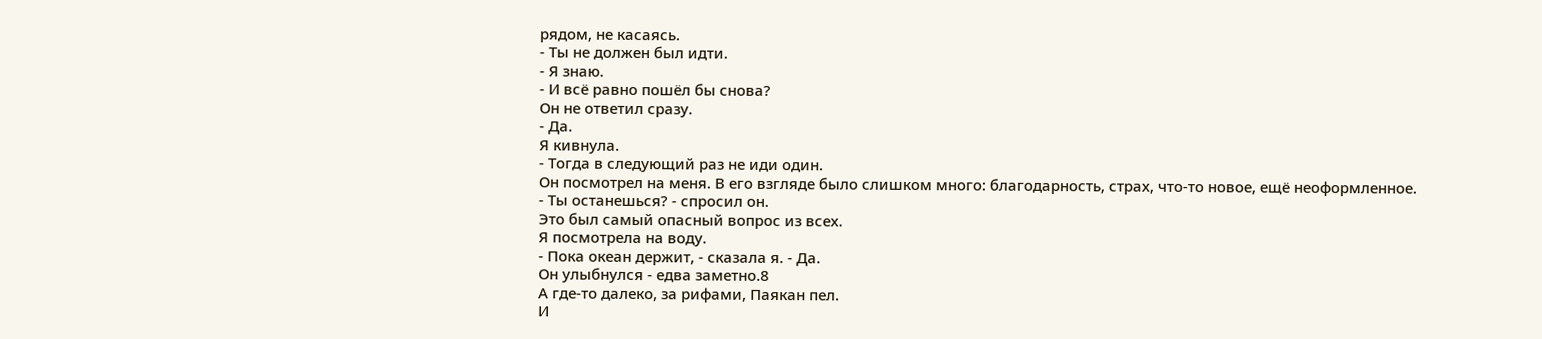рядом, не касаясь.
- Ты не должен был идти.
- Я знаю.
- И всё равно пошёл бы снова?
Он не ответил сразу.
- Да.
Я кивнула.
- Тогда в следующий раз не иди один.
Он посмотрел на меня. В его взгляде было слишком много: благодарность, страх, что-то новое, ещё неоформленное.
- Ты останешься? - спросил он.
Это был самый опасный вопрос из всех.
Я посмотрела на воду.
- Пока океан держит, - сказала я. - Да.
Он улыбнулся - едва заметно.8
А где-то далеко, за рифами, Паякан пел.
И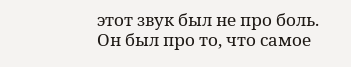этот звук был не про боль.
Он был про то, что самое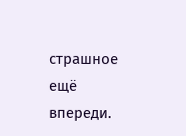страшное
ещё впереди.